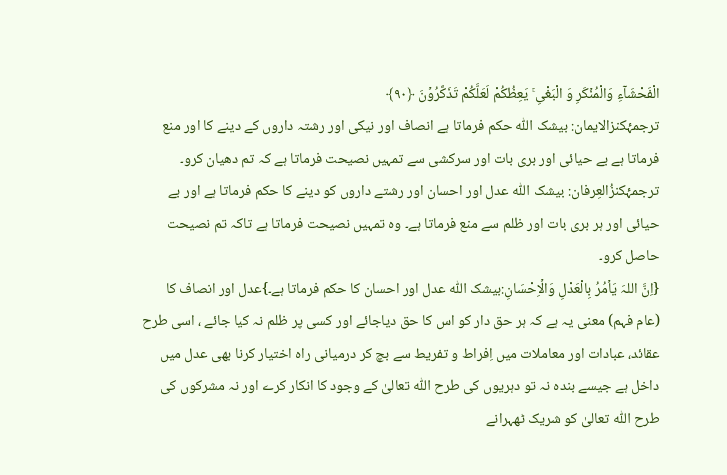الْفَحْشَآءِ وَالْمُنۡکَرِ وَ الْبَغْیِ ۚ یَعِظُکُمْ لَعَلَّکُمْ تَذَکَّرُوۡنَ ﴿۹۰﴾
ترجمۂکنزالایمان: بیشک اللّٰہ حکم فرماتا ہے انصاف اور نیکی اور رشتہ داروں کے دینے کا اور منع فرماتا ہے بے حیائی اور بری بات اور سرکشی سے تمہیں نصیحت فرماتا ہے کہ تم دھیان کرو۔
ترجمۂکنزُالعِرفان: بیشک اللّٰہ عدل اور احسان اور رشتے داروں کو دینے کا حکم فرماتا ہے اور بے حیائی اور ہر بری بات اور ظلم سے منع فرماتا ہے۔ وہ تمہیں نصیحت فرماتا ہے تاکہ تم نصیحت حاصل کرو۔
{اِنَّ اللہَ یَاۡمُرُ بِالْعَدْلِ وَالۡاِحْسَانِ:بیشک اللّٰہ عدل اور احسان کا حکم فرماتا ہے۔}عدل اور انصاف کا (عام فہم) معنی یہ ہے کہ ہر حق دار کو اس کا حق دیاجائے اور کسی پر ظلم نہ کیا جائے ، اسی طرح عقائد، عبادات اور معاملات میں اِفراط و تفریط سے بچ کر درمیانی راہ اختیار کرنا بھی عدل میں داخل ہے جیسے بندہ نہ تو دہریوں کی طرح اللّٰہ تعالیٰ کے وجود کا انکار کرے اور نہ مشرکوں کی طرح اللّٰہ تعالیٰ کو شریک ٹھہرانے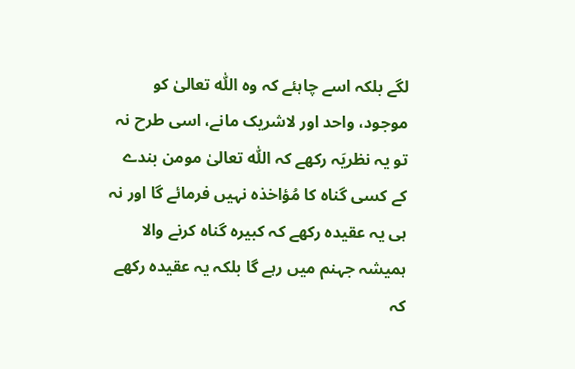لگے بلکہ اسے چاہئے کہ وہ اللّٰہ تعالیٰ کو موجود، واحد اور لاشریک مانے، اسی طرح نہ تو یہ نظریَہ رکھے کہ اللّٰہ تعالیٰ مومن بندے کے کسی گناہ کا مُؤاخذہ نہیں فرمائے گا اور نہ ہی یہ عقیدہ رکھے کہ کبیرہ گناہ کرنے والا ہمیشہ جہنم میں رہے گا بلکہ یہ عقیدہ رکھے کہ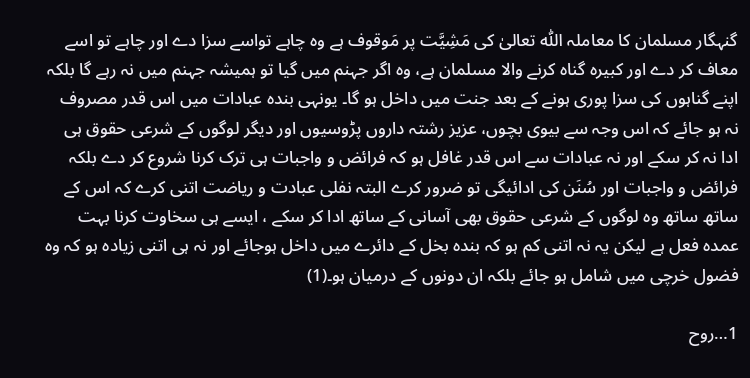گنہگار مسلمان کا معاملہ اللّٰہ تعالیٰ کی مَشِیَّت پر مَوقوف ہے وہ چاہے تواسے سزا دے اور چاہے تو اسے معاف کر دے اور کبیرہ گناہ کرنے والا مسلمان ہے، وہ اگر جہنم میں گیا تو ہمیشہ جہنم میں نہ رہے گا بلکہ اپنے گناہوں کی سزا پوری ہونے کے بعد جنت میں داخل ہو گا۔ یونہی بندہ عبادات میں اس قدر مصروف نہ ہو جائے کہ اس وجہ سے بیوی بچوں، عزیز رشتہ داروں پڑوسیوں اور دیگر لوگوں کے شرعی حقوق ہی ادا نہ کر سکے اور نہ عبادات سے اس قدر غافل ہو کہ فرائض و واجبات ہی ترک کرنا شروع کر دے بلکہ فرائض و واجبات اور سُنَن کی ادائیگی تو ضرور کرے البتہ نفلی عبادت و ریاضت اتنی کرے کہ اس کے ساتھ ساتھ وہ لوگوں کے شرعی حقوق بھی آسانی کے ساتھ ادا کر سکے ، ایسے ہی سخاوت کرنا بہت عمدہ فعل ہے لیکن یہ نہ اتنی کم ہو کہ بندہ بخل کے دائرے میں داخل ہوجائے اور نہ ہی اتنی زیادہ ہو کہ وہ فضول خرچی میں شامل ہو جائے بلکہ ان دونوں کے درمیان ہو۔(1)

1…روح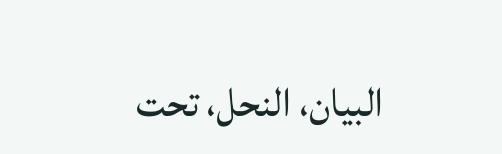البیان، النحل، تحت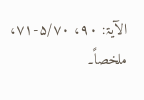الآیۃ: ۹۰، ۵/۷۰-۷۱، ملخصاً۔